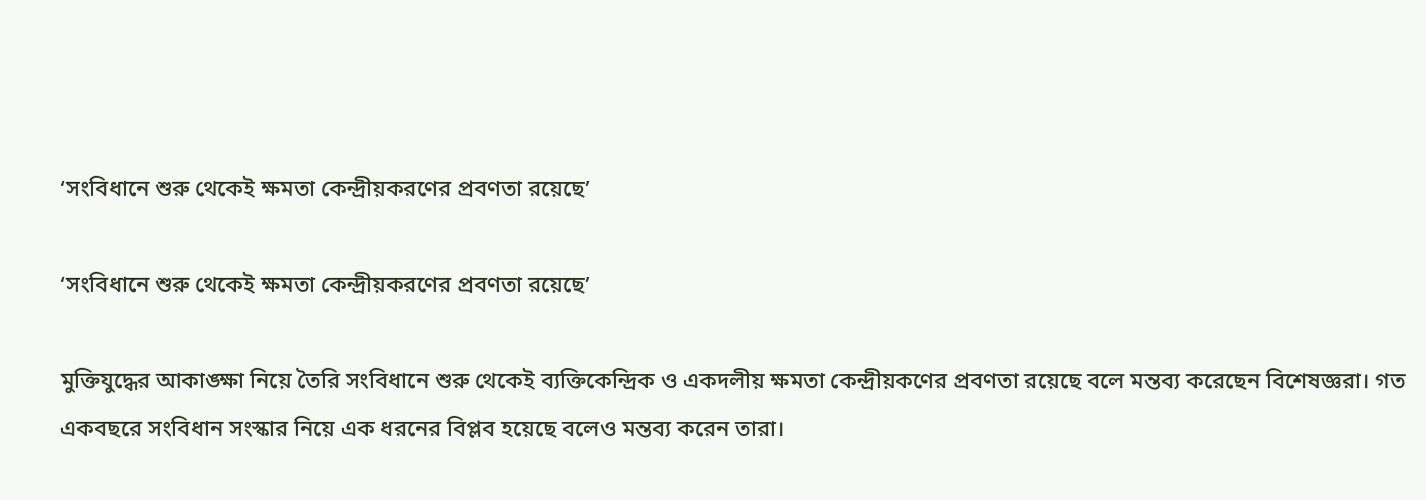‘সংবিধানে শুরু থেকেই ক্ষমতা কেন্দ্রীয়করণের প্রবণতা রয়েছে’

‘সংবিধানে শুরু থেকেই ক্ষমতা কেন্দ্রীয়করণের প্রবণতা রয়েছে’

মুক্তিযুদ্ধের আকাঙ্ক্ষা নিয়ে তৈরি সংবিধানে শুরু থেকেই ব্যক্তিকেন্দ্রিক ও একদলীয় ক্ষমতা কেন্দ্রীয়কণের প্রবণতা রয়েছে বলে মন্তব্য করেছেন বিশেষজ্ঞরা। গত একবছরে সংবিধান সংস্কার নিয়ে এক ধরনের বিপ্লব হয়েছে বলেও মন্তব্য করেন তারা।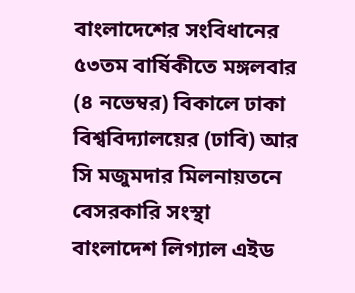বাংলাদেশের সংবিধানের ৫৩তম বার্ষিকীতে মঙ্গলবার (৪ নভেম্বর) বিকালে ঢাকা বিশ্ববিদ্যালয়ের (ঢাবি) আর সি মজুমদার মিলনায়তনে বেসরকারি সংস্থা বাংলাদেশ লিগ্যাল এইড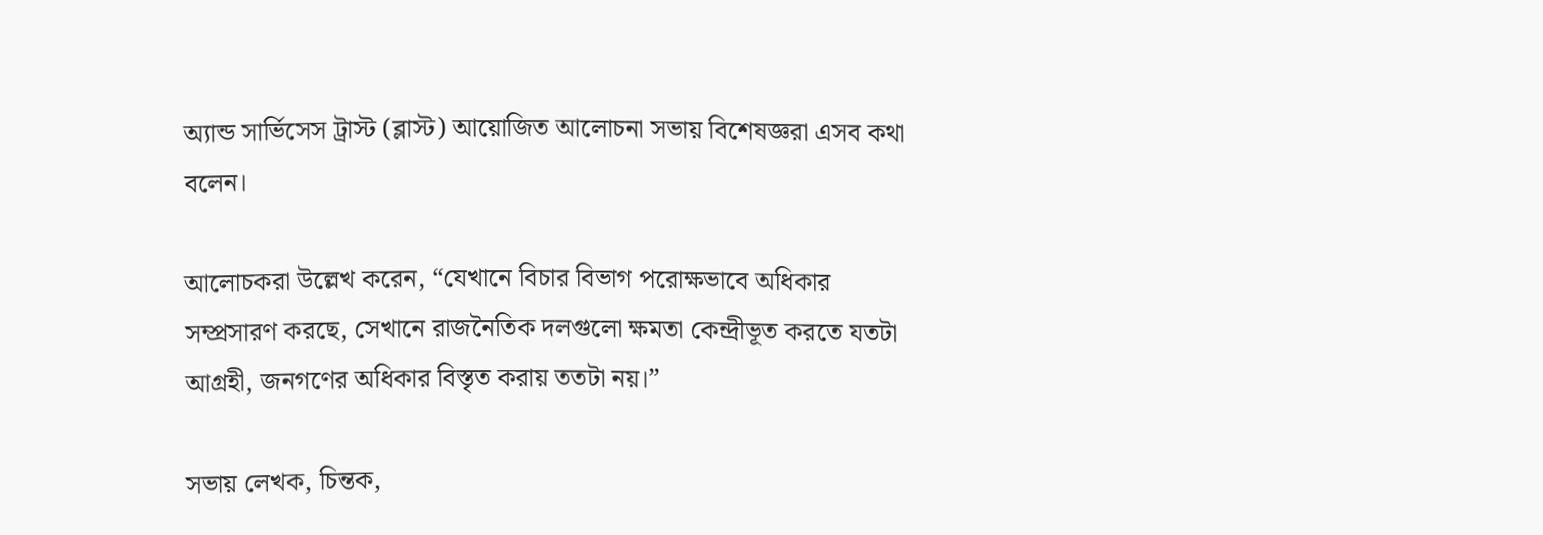অ্যান্ড সার্ভিসেস ট্রাস্ট (ব্লাস্ট) আয়োজিত আলোচনা সভায় বিশেষজ্ঞরা এসব কথা বলেন।

আলোচকরা উল্লেখ করেন, “যেখানে বিচার বিভাগ পরোক্ষভাবে অধিকার সম্প্রসারণ করছে, সেখানে রাজনৈতিক দলগুলো ক্ষমতা কেন্দ্রীভূত করতে যতটা আগ্রহী, জনগণের অধিকার বিস্তৃত করায় ততটা নয়।”

সভায় লেখক, চিন্তক,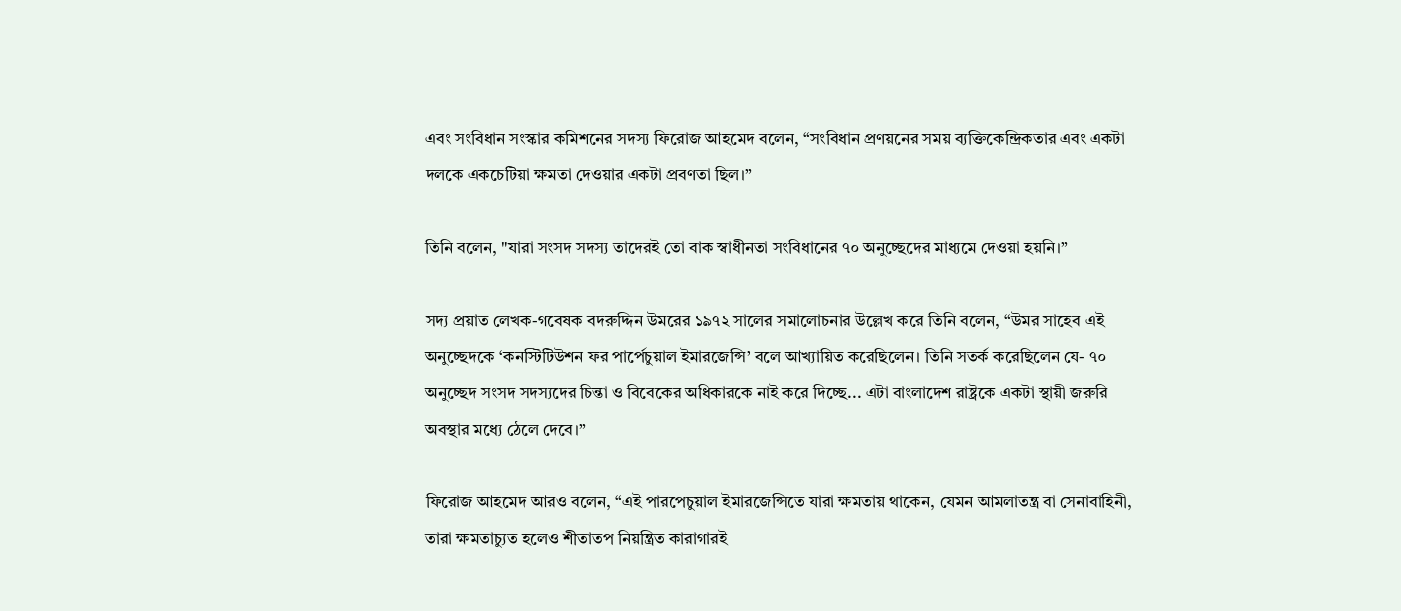এবং সংবিধান সংস্কার কমিশনের সদস্য ফিরোজ আহমেদ বলেন, “সংবিধান প্রণয়নের সময় ব্যক্তিকেন্দ্রিকতার এবং একটা দলকে একচেটিয়া ক্ষমতা দেওয়ার একটা প্রবণতা ছিল।”

তিনি বলেন, "যারা সংসদ সদস্য তাদেরই তো বাক স্বাধীনতা সংবিধানের ৭০ অনুচ্ছেদের মাধ্যমে দেওয়া হয়নি।”

সদ্য প্রয়াত লেখক-গবেষক বদরুদ্দিন উমরের ১৯৭২ সালের সমালোচনার উল্লেখ করে তিনি বলেন, “উমর সাহেব এই অনুচ্ছেদকে ‘কনস্টিটিউশন ফর পার্পেচুয়াল ইমারজেন্সি’ বলে আখ্যায়িত করেছিলেন। তিনি সতর্ক করেছিলেন যে- ৭০ অনুচ্ছেদ সংসদ সদস্যদের চিন্তা ও বিবেকের অধিকারকে নাই করে দিচ্ছে... এটা বাংলাদেশ রাষ্ট্রকে একটা স্থায়ী জরুরি অবস্থার মধ্যে ঠেলে দেবে।”

ফিরোজ আহমেদ আরও বলেন, “এই পারপেচুয়াল ইমারজেন্সিতে যারা ক্ষমতায় থাকেন, যেমন আমলাতন্ত্র বা সেনাবাহিনী, তারা ক্ষমতাচ্যুত হলেও শীতাতপ নিয়ন্ত্রিত কারাগারই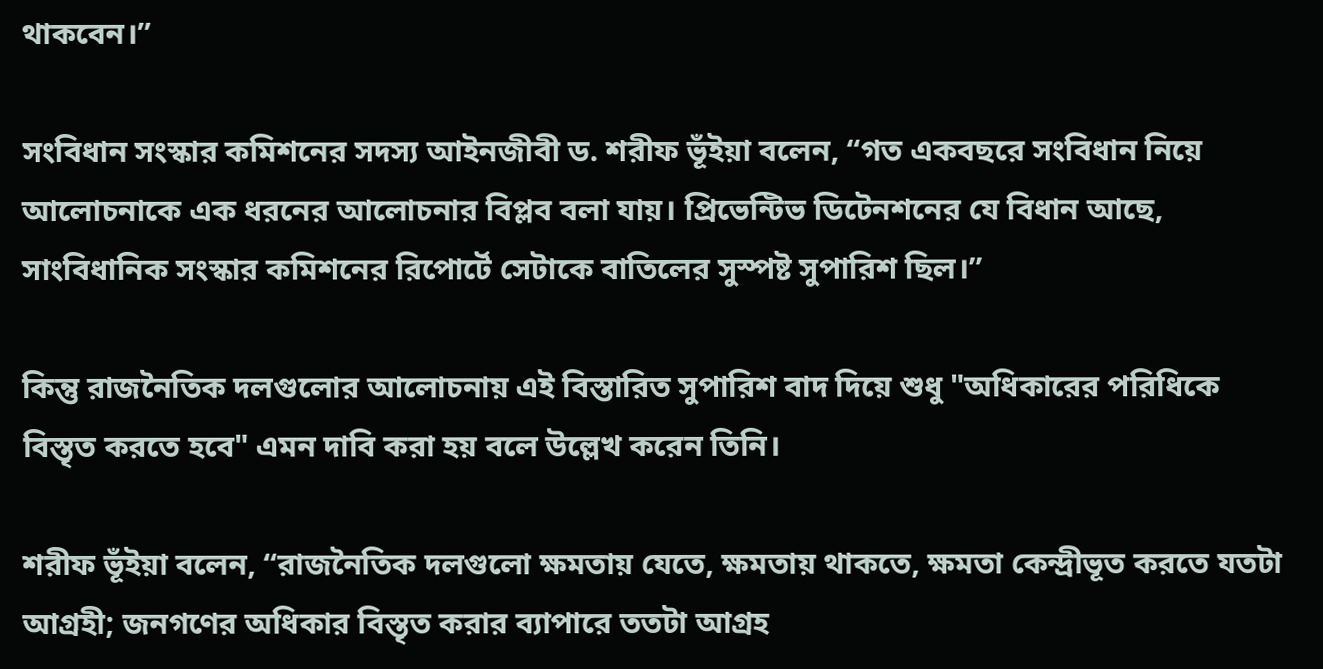থাকবেন।”

সংবিধান সংস্কার কমিশনের সদস্য আইনজীবী ড. শরীফ ভূঁইয়া বলেন, “গত একবছরে সংবিধান নিয়ে আলোচনাকে এক ধরনের আলোচনার বিপ্লব বলা যায়। প্রিভেন্টিভ ডিটেনশনের যে বিধান আছে, সাংবিধানিক সংস্কার কমিশনের রিপোর্টে সেটাকে বাতিলের সুস্পষ্ট সুপারিশ ছিল।”

কিন্তু রাজনৈতিক দলগুলোর আলোচনায় এই বিস্তারিত সুপারিশ বাদ দিয়ে শুধু "অধিকারের পরিধিকে বিস্তৃত করতে হবে" এমন দাবি করা হয় বলে উল্লেখ করেন তিনি।

শরীফ ভূঁইয়া বলেন, “রাজনৈতিক দলগুলো ক্ষমতায় যেতে, ক্ষমতায় থাকতে, ক্ষমতা কেন্দ্রীভূত করতে যতটা আগ্রহী; জনগণের অধিকার বিস্তৃত করার ব্যাপারে ততটা আগ্রহ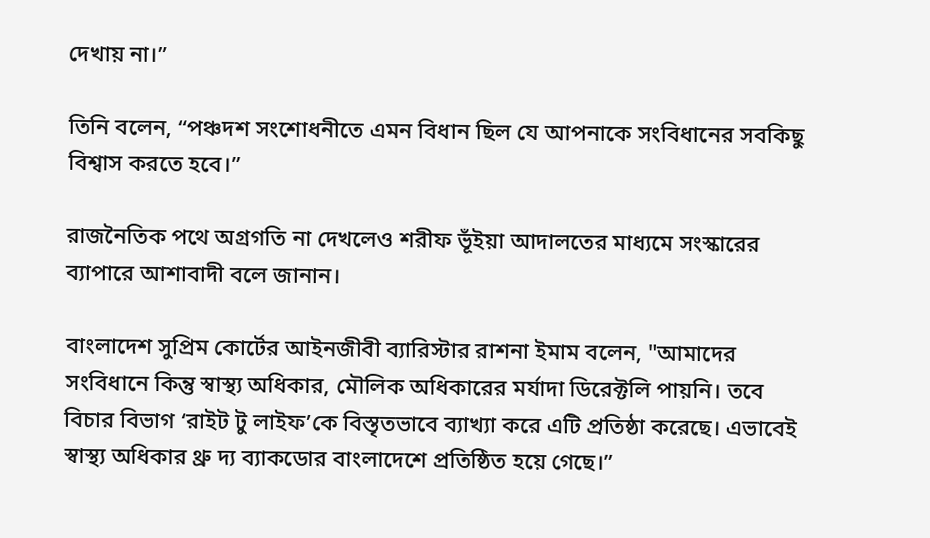দেখায় না।”

তিনি বলেন, “পঞ্চদশ সংশোধনীতে এমন বিধান ছিল যে আপনাকে সংবিধানের সবকিছু বিশ্বাস করতে হবে।”

রাজনৈতিক পথে অগ্রগতি না দেখলেও শরীফ ভূঁইয়া আদালতের মাধ্যমে সংস্কারের ব্যাপারে আশাবাদী বলে জানান।

বাংলাদেশ সুপ্রিম কোর্টের আইনজীবী ব্যারিস্টার রাশনা ইমাম বলেন, "আমাদের সংবিধানে কিন্তু স্বাস্থ্য অধিকার, মৌলিক অধিকারের মর্যাদা ডিরেক্টলি পায়নি। তবে বিচার বিভাগ ‘রাইট টু লাইফ’কে বিস্তৃতভাবে ব্যাখ্যা করে এটি প্রতিষ্ঠা করেছে। এভাবেই স্বাস্থ্য অধিকার থ্রু দ্য ব্যাকডোর বাংলাদেশে প্রতিষ্ঠিত হয়ে গেছে।”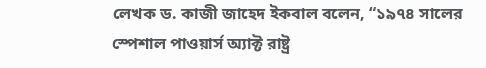লেখক ড. কাজী জাহেদ ইকবাল বলেন, “১৯৭৪ সালের স্পেশাল পাওয়ার্স অ্যাক্ট রাষ্ট্র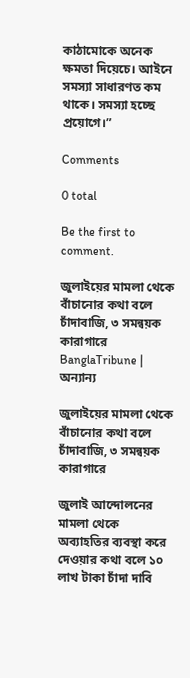কাঠামোকে অনেক ক্ষমতা দিয়েচে। আইনে সমস্যা সাধারণত কম থাকে। সমস্যা হচ্ছে প্রয়োগে।”

Comments

0 total

Be the first to comment.

জুলাইয়ের মামলা থেকে বাঁচানোর কথা বলে চাঁদাবাজি, ৩ সমন্বয়ক কারাগারে BanglaTribune | অন্যান্য

জুলাইয়ের মামলা থেকে বাঁচানোর কথা বলে চাঁদাবাজি, ৩ সমন্বয়ক কারাগারে

জুলাই আন্দোলনের মামলা থেকে অব্যাহতির ব্যবস্থা করে দেওয়ার কথা বলে ১০ লাখ টাকা চাঁদা দাবি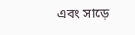এবং সাড়ে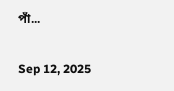পাঁ...

Sep 12, 2025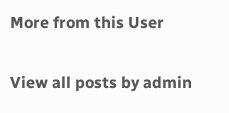More from this User

View all posts by admin